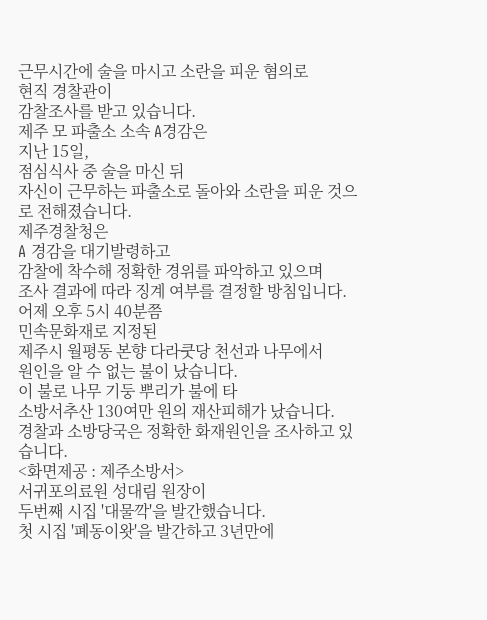근무시간에 술을 마시고 소란을 피운 혐의로
현직 경찰관이
감찰조사를 받고 있습니다.
제주 모 파출소 소속 A경감은
지난 15일,
점심식사 중 술을 마신 뒤
자신이 근무하는 파출소로 돌아와 소란을 피운 것으로 전해졌습니다.
제주경찰청은
A 경감을 대기발령하고
감찰에 착수해 정확한 경위를 파악하고 있으며
조사 결과에 따라 징계 여부를 결정할 방침입니다.
어제 오후 5시 40분쯤
민속문화재로 지정된
제주시 월평동 본향 다라쿳당 천선과 나무에서
원인을 알 수 없는 불이 났습니다.
이 불로 나무 기둥 뿌리가 불에 타
소방서추산 130여만 원의 재산피해가 났습니다.
경찰과 소방당국은 정확한 화재원인을 조사하고 있습니다.
<화면제공 : 제주소방서>
서귀포의료원 성대림 원장이
두번째 시집 '대물깍'을 발간했습니다.
첫 시집 '폐동이왓'을 발간하고 3년만에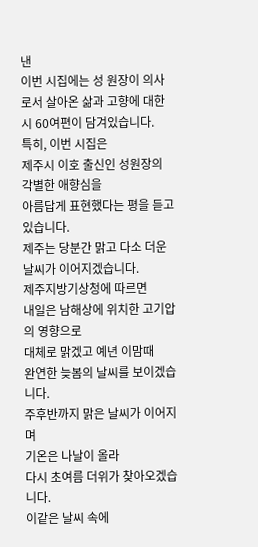낸
이번 시집에는 성 원장이 의사로서 살아온 삶과 고향에 대한 시 60여편이 담겨있습니다.
특히, 이번 시집은
제주시 이호 출신인 성원장의 각별한 애향심을
아름답게 표현했다는 평을 듣고 있습니다.
제주는 당분간 맑고 다소 더운 날씨가 이어지겠습니다.
제주지방기상청에 따르면
내일은 남해상에 위치한 고기압의 영향으로
대체로 맑겠고 예년 이맘때
완연한 늦봄의 날씨를 보이겠습니다.
주후반까지 맑은 날씨가 이어지며
기온은 나날이 올라
다시 초여름 더위가 찾아오겠습니다.
이같은 날씨 속에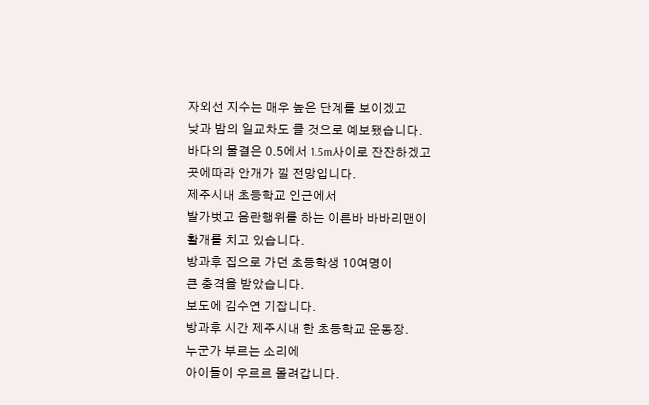자외선 지수는 매우 높은 단계를 보이겠고
낮과 밤의 일교차도 클 것으로 예보됐습니다.
바다의 물결은 0.5에서 1.5m사이로 잔잔하겠고
곳에따라 안개가 낄 전망입니다.
제주시내 초등학교 인근에서
발가벗고 음란행위를 하는 이른바 바바리맨이
활개를 치고 있습니다.
방과후 집으로 가던 초등학생 10여명이
큰 충격을 받았습니다.
보도에 김수연 기잡니다.
방과후 시간 제주시내 한 초등학교 운동장.
누군가 부르는 소리에
아이들이 우르르 몰려갑니다.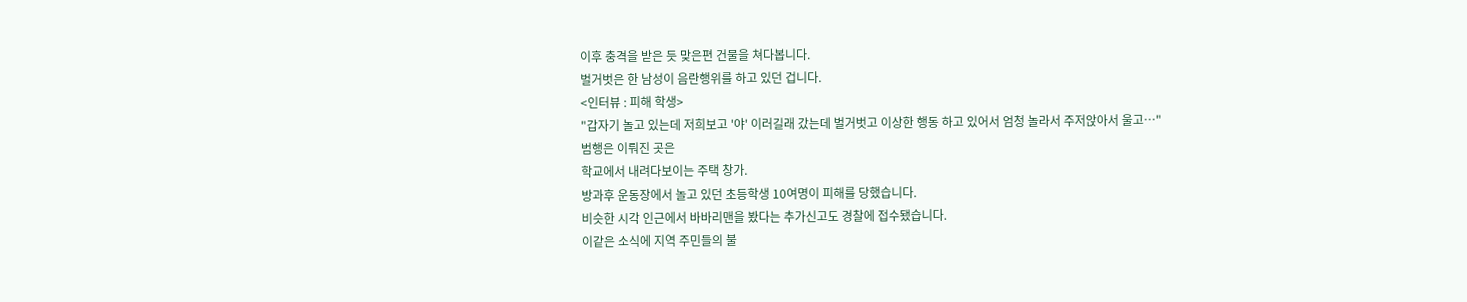이후 충격을 받은 듯 맞은편 건물을 쳐다봅니다.
벌거벗은 한 남성이 음란행위를 하고 있던 겁니다.
<인터뷰 : 피해 학생>
"갑자기 놀고 있는데 저희보고 '야' 이러길래 갔는데 벌거벗고 이상한 행동 하고 있어서 엄청 놀라서 주저앉아서 울고…"
범행은 이뤄진 곳은
학교에서 내려다보이는 주택 창가.
방과후 운동장에서 놀고 있던 초등학생 10여명이 피해를 당했습니다.
비슷한 시각 인근에서 바바리맨을 봤다는 추가신고도 경찰에 접수됐습니다.
이같은 소식에 지역 주민들의 불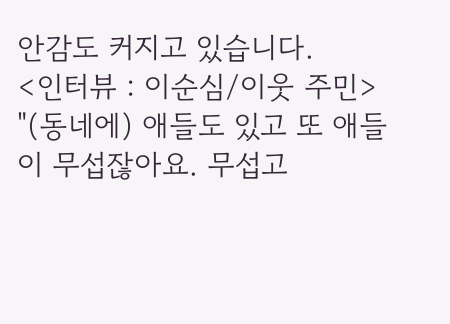안감도 커지고 있습니다.
<인터뷰 : 이순심/이웃 주민>
"(동네에) 애들도 있고 또 애들이 무섭잖아요. 무섭고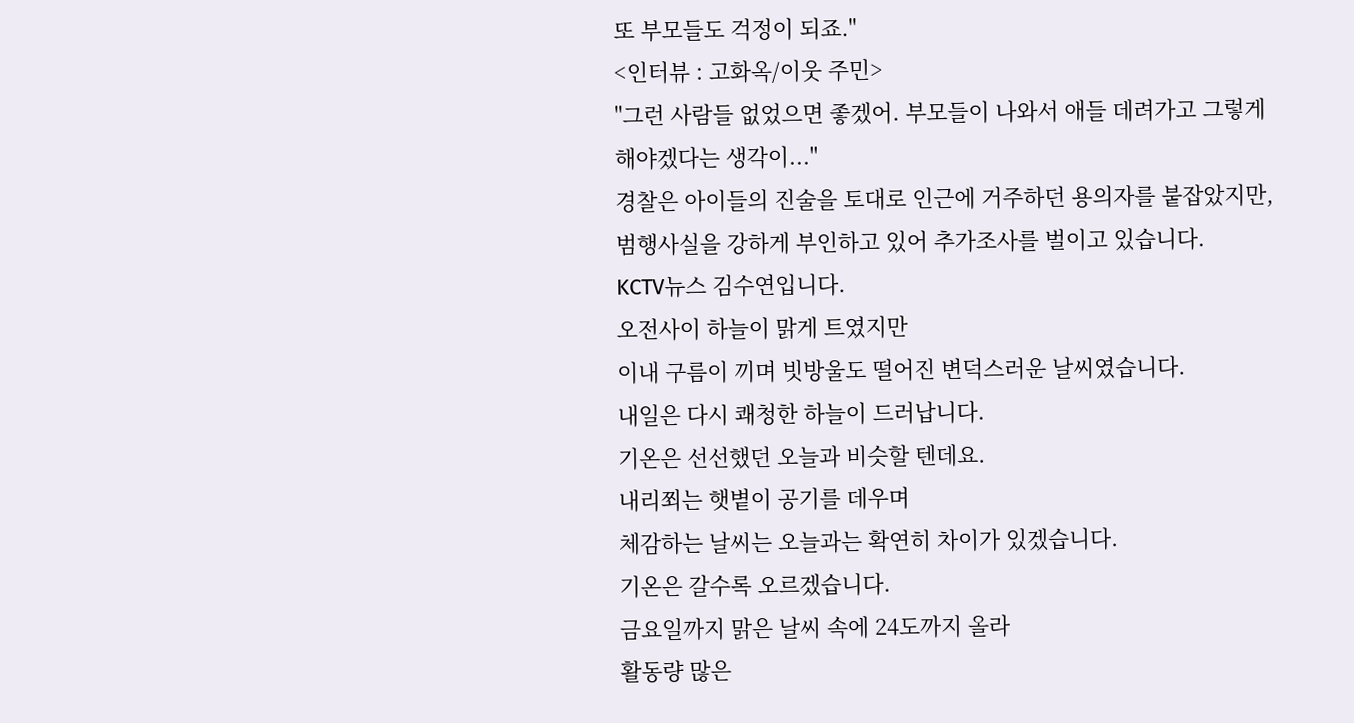또 부모들도 걱정이 되죠."
<인터뷰 : 고화옥/이웃 주민>
"그런 사람들 없었으면 좋겠어. 부모들이 나와서 애들 데려가고 그렇게 해야겠다는 생각이..."
경찰은 아이들의 진술을 토대로 인근에 거주하던 용의자를 붙잡았지만,
범행사실을 강하게 부인하고 있어 추가조사를 벌이고 있습니다.
KCTV뉴스 김수연입니다.
오전사이 하늘이 맑게 트였지만
이내 구름이 끼며 빗방울도 떨어진 변덕스러운 날씨였습니다.
내일은 다시 쾌청한 하늘이 드러납니다.
기온은 선선했던 오늘과 비슷할 텐데요.
내리쬐는 햇볕이 공기를 데우며
체감하는 날씨는 오늘과는 확연히 차이가 있겠습니다.
기온은 갈수록 오르겠습니다.
금요일까지 맑은 날씨 속에 24도까지 올라
활동량 많은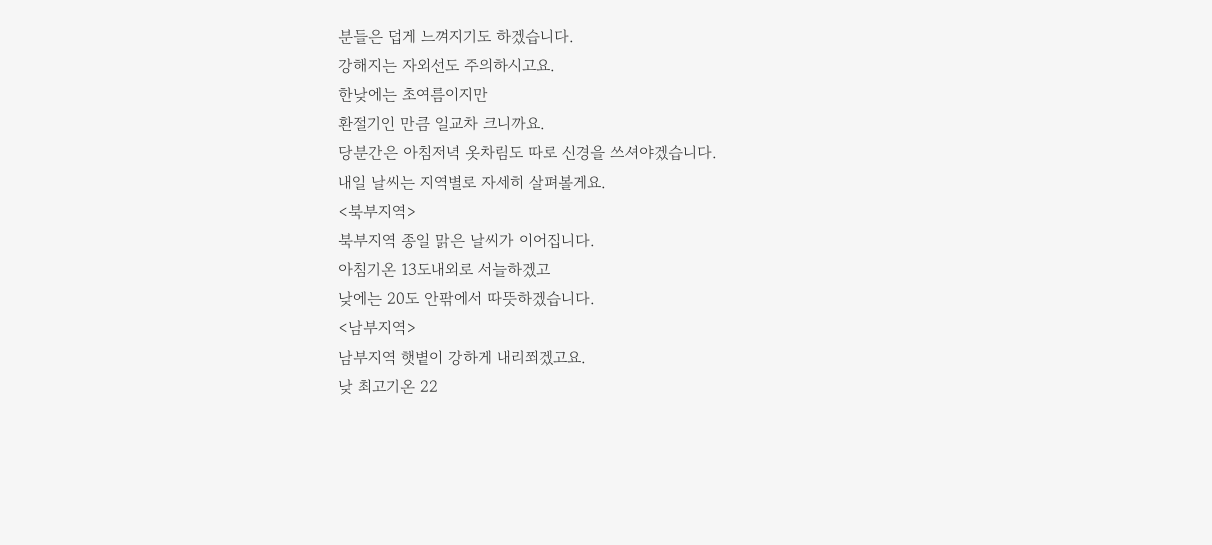분들은 덥게 느껴지기도 하겠습니다.
강해지는 자외선도 주의하시고요.
한낮에는 초여름이지만
환절기인 만큼 일교차 크니까요.
당분간은 아침저녁 옷차림도 따로 신경을 쓰셔야겠습니다.
내일 날씨는 지역별로 자세히 살펴볼게요.
<북부지역>
북부지역 종일 맑은 날씨가 이어집니다.
아침기온 13도내외로 서늘하겠고
낮에는 20도 안팎에서 따뜻하겠습니다.
<남부지역>
남부지역 햇볕이 강하게 내리쬐겠고요.
낮 최고기온 22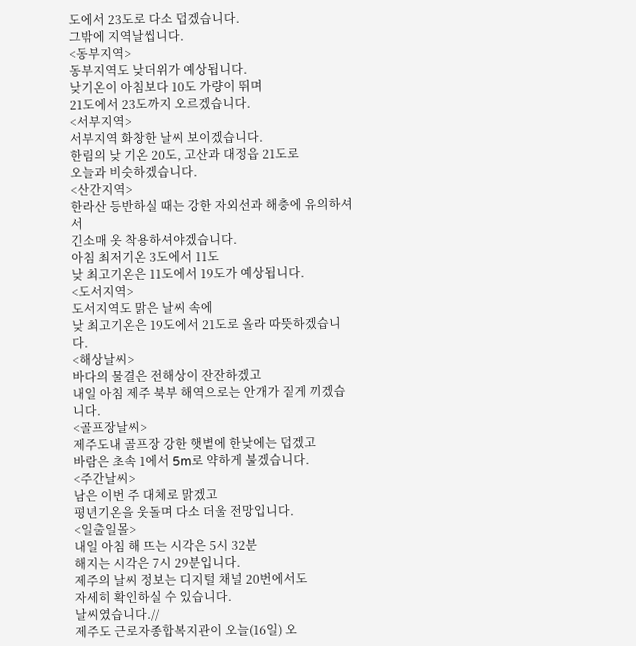도에서 23도로 다소 덥겠습니다.
그밖에 지역날씹니다.
<동부지역>
동부지역도 낮더위가 예상됩니다.
낮기온이 아침보다 10도 가량이 뛰며
21도에서 23도까지 오르겠습니다.
<서부지역>
서부지역 화창한 날씨 보이겠습니다.
한림의 낮 기온 20도, 고산과 대정읍 21도로
오늘과 비슷하겠습니다.
<산간지역>
한라산 등반하실 때는 강한 자외선과 해충에 유의하셔서
긴소매 옷 착용하셔야겠습니다.
아침 최저기온 3도에서 11도
낮 최고기온은 11도에서 19도가 예상됩니다.
<도서지역>
도서지역도 맑은 날씨 속에
낮 최고기온은 19도에서 21도로 올라 따뜻하겠습니다.
<해상날씨>
바다의 물결은 전해상이 잔잔하겠고
내일 아침 제주 북부 해역으로는 안개가 짙게 끼겠습니다.
<골프장날씨>
제주도내 골프장 강한 햇볕에 한낮에는 덥겠고
바람은 초속 1에서 5m로 약하게 불겠습니다.
<주간날씨>
남은 이번 주 대체로 맑겠고
평년기온을 웃돌며 다소 더울 전망입니다.
<일출일몰>
내일 아침 해 뜨는 시각은 5시 32분
해지는 시각은 7시 29분입니다.
제주의 날씨 정보는 디지털 채널 20번에서도
자세히 확인하실 수 있습니다.
날씨였습니다.//
제주도 근로자종합복지관이 오늘(16일) 오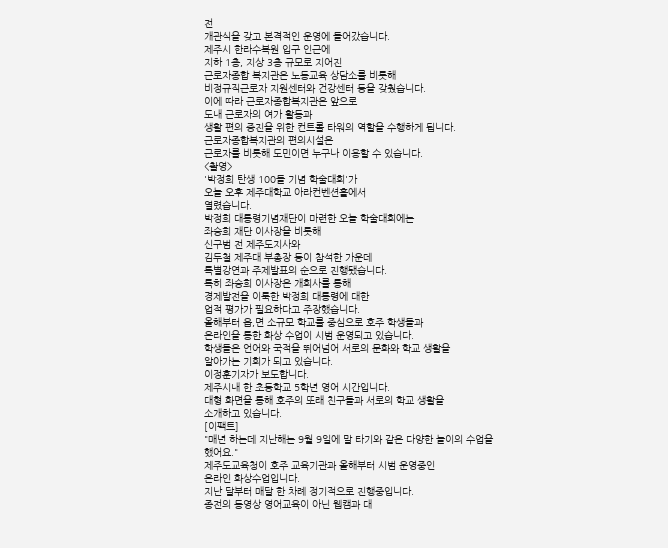전
개관식을 갖고 본격적인 운영에 들어갔습니다.
제주시 한라수복원 입구 인근에
지하 1층, 지상 3층 규모로 지어진
근로자종합 복지관은 노동교육 상담소를 비롯해
비정규직근로자 지원센터와 건강센터 등을 갖췄습니다.
이에 따라 근로자종합복지관은 앞으로
도내 근로자의 여가 활동과
생활 편의 증진을 위한 컨트롤 타워의 역할을 수행하게 됩니다.
근로자종합복지관의 편의시설은
근로자를 비롯해 도민이면 누구나 이용할 수 있습니다.
<촬영>
'박정희 탄생 100돌 기념 학술대회'가
오늘 오후 제주대학교 아라컨벤션홀에서
열렸습니다.
박정희 대통령기념재단이 마련한 오늘 학술대회에는
좌승희 재단 이사장을 비롯해
신구범 전 제주도지사와
김두철 제주대 부총장 등이 참석한 가운데
특별강연과 주제발표의 순으로 진행됐습니다.
특히 좌승희 이사장은 개회사를 통해
경제발전을 이룩한 박정희 대통령에 대한
업적 평가가 필요하다고 주장했습니다.
올해부터 읍,면 소규모 학교를 중심으로 호주 학생들과
온라인을 통한 화상 수업이 시범 운영되고 있습니다.
학생들은 언어와 국적을 뛰어넘어 서로의 문화와 학교 생활을
알아가는 기회가 되고 있습니다.
이정훈기자가 보도합니다.
제주시내 한 초등학교 5학년 영어 시간입니다.
대형 화면을 통해 호주의 또래 친구들과 서로의 학교 생활을
소개하고 있습니다.
[이팩트]
"매년 하는데 지난해는 9월 9일에 말 타기와 같은 다양한 놀이의 수업을
했어요."
제주도교육청이 호주 교육기관과 올해부터 시범 운영중인
온라인 화상수업입니다.
지난 달부터 매달 한 차례 정기적으로 진행중입니다.
종전의 동영상 영어교육이 아닌 웹캠과 대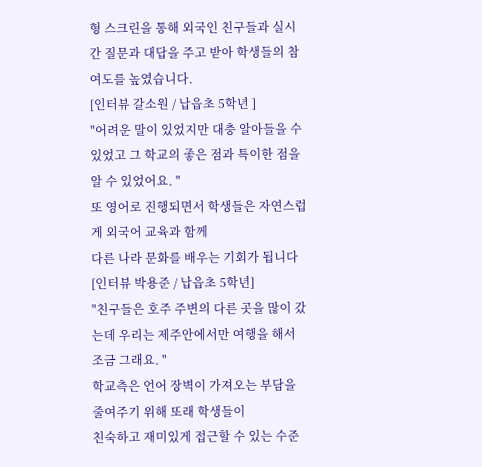형 스크린을 통해 외국인 친구들과 실시간 질문과 대답을 주고 받아 학생들의 참여도를 높였습니다.
[인터뷰 갈소원 / 납읍초 5학년 ]
"어려운 말이 있었지만 대충 알아들을 수 있었고 그 학교의 좋은 점과 특이한 점을 알 수 있었어요. "
또 영어로 진행되면서 학생들은 자연스럽게 외국어 교육과 함께
다른 나라 문화를 배우는 기회가 됩니다
[인터뷰 박용준 / 납읍초 5학년]
"친구들은 호주 주변의 다른 곳을 많이 갔는데 우리는 제주안에서만 여행을 해서 조금 그래요. "
학교측은 언어 장벽이 가져오는 부담을 줄여주기 위해 또래 학생들이
친숙하고 재미있게 접근할 수 있는 수준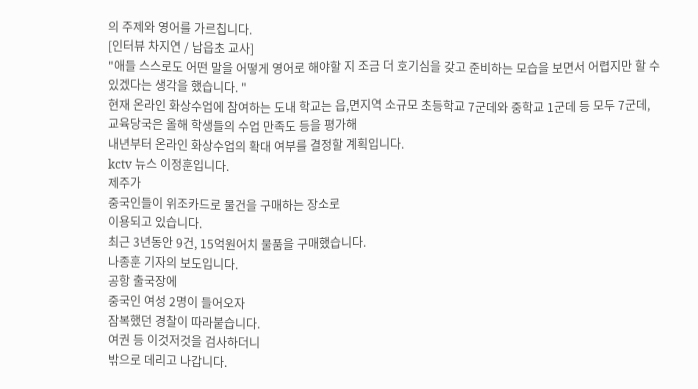의 주제와 영어를 가르칩니다.
[인터뷰 차지연 / 납읍초 교사]
"애들 스스로도 어떤 말을 어떻게 영어로 해야할 지 조금 더 호기심을 갖고 준비하는 모습을 보면서 어렵지만 할 수 있겠다는 생각을 했습니다. "
현재 온라인 화상수업에 참여하는 도내 학교는 읍,면지역 소규모 초등학교 7군데와 중학교 1군데 등 모두 7군데,
교육당국은 올해 학생들의 수업 만족도 등을 평가해
내년부터 온라인 화상수업의 확대 여부를 결정할 계획입니다.
kctv 뉴스 이정훈입니다.
제주가
중국인들이 위조카드로 물건을 구매하는 장소로
이용되고 있습니다.
최근 3년동안 9건, 15억원어치 물품을 구매했습니다.
나종훈 기자의 보도입니다.
공항 출국장에
중국인 여성 2명이 들어오자
잠복했던 경찰이 따라붙습니다.
여권 등 이것저것을 검사하더니
밖으로 데리고 나갑니다.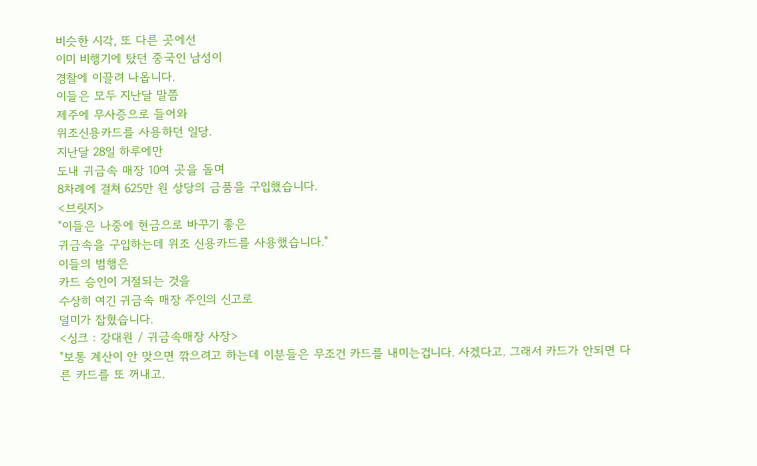비슷한 시각, 또 다른 곳에선
이미 비행기에 탔던 중국인 남성이
경찰에 이끌려 나옵니다.
이들은 모두 지난달 말쯤
제주에 무사증으로 들어와
위조신용카드를 사용하던 일당.
지난달 28일 하루에만
도내 귀금속 매장 10여 곳을 돌며
8차례에 걸쳐 625만 원 상당의 금품을 구입했습니다.
<브릿지>
"이들은 나중에 현금으로 바꾸기 좋은
귀금속을 구입하는데 위조 신용카드를 사용했습니다."
이들의 범행은
카드 승인이 거절되는 것을
수상히 여긴 귀금속 매장 주인의 신고로
덜미가 잡혔습니다.
<싱크 : 강대원 / 귀금속매장 사장>
"보통 계산이 안 맞으면 깎으려고 하는데 이분들은 무조건 카드를 내미는겁니다. 사겠다고. 그래서 카드가 안되면 다른 카드를 또 꺼내고.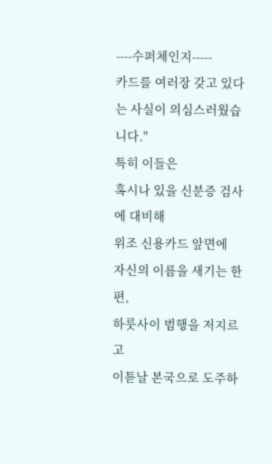----수퍼체인지-----
카드를 여러장 갖고 있다는 사실이 의심스러웠습니다."
특히 이들은
혹시나 있을 신분증 검사에 대비해
위조 신용카드 앞면에
자신의 이름을 새기는 한편,
하룻사이 범행을 저지르고
이튿날 본국으로 도주하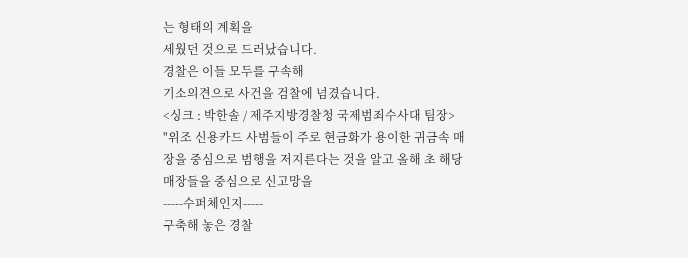는 형태의 계획을
세웠던 것으로 드러났습니다.
경찰은 이들 모두를 구속해
기소의견으로 사건을 검찰에 넘겼습니다.
<싱크 : 박한솔 / 제주지방경찰청 국제범죄수사대 팀장>
"위조 신용카드 사범들이 주로 현금화가 용이한 귀금속 매장을 중심으로 범행을 저지른다는 것을 알고 올해 초 해당 매장들을 중심으로 신고망을
-----수퍼체인지-----
구축해 놓은 경찰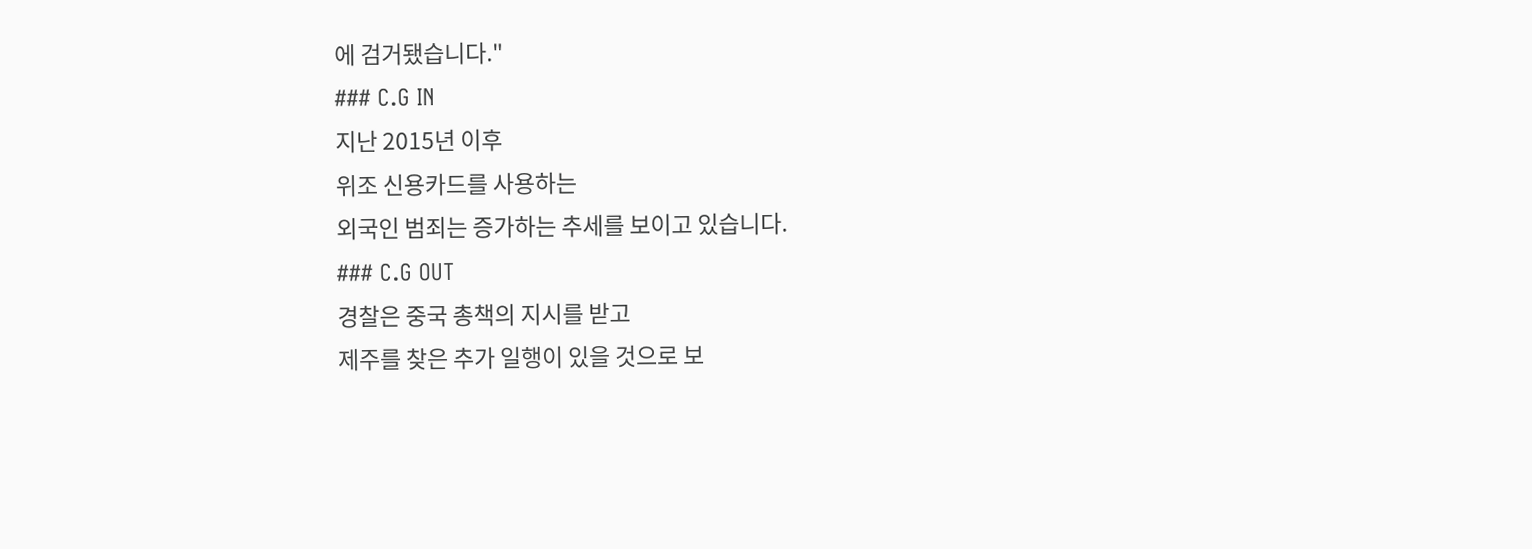에 검거됐습니다."
### C.G IN
지난 2015년 이후
위조 신용카드를 사용하는
외국인 범죄는 증가하는 추세를 보이고 있습니다.
### C.G OUT
경찰은 중국 총책의 지시를 받고
제주를 찾은 추가 일행이 있을 것으로 보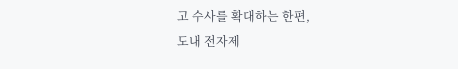고 수사를 확대하는 한편,
도내 전자제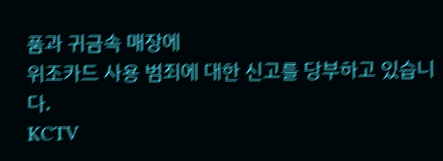품과 귀금속 매장에
위조카드 사용 범죄에 대한 신고를 당부하고 있습니다.
KCTV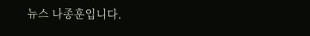뉴스 나종훈입니다.